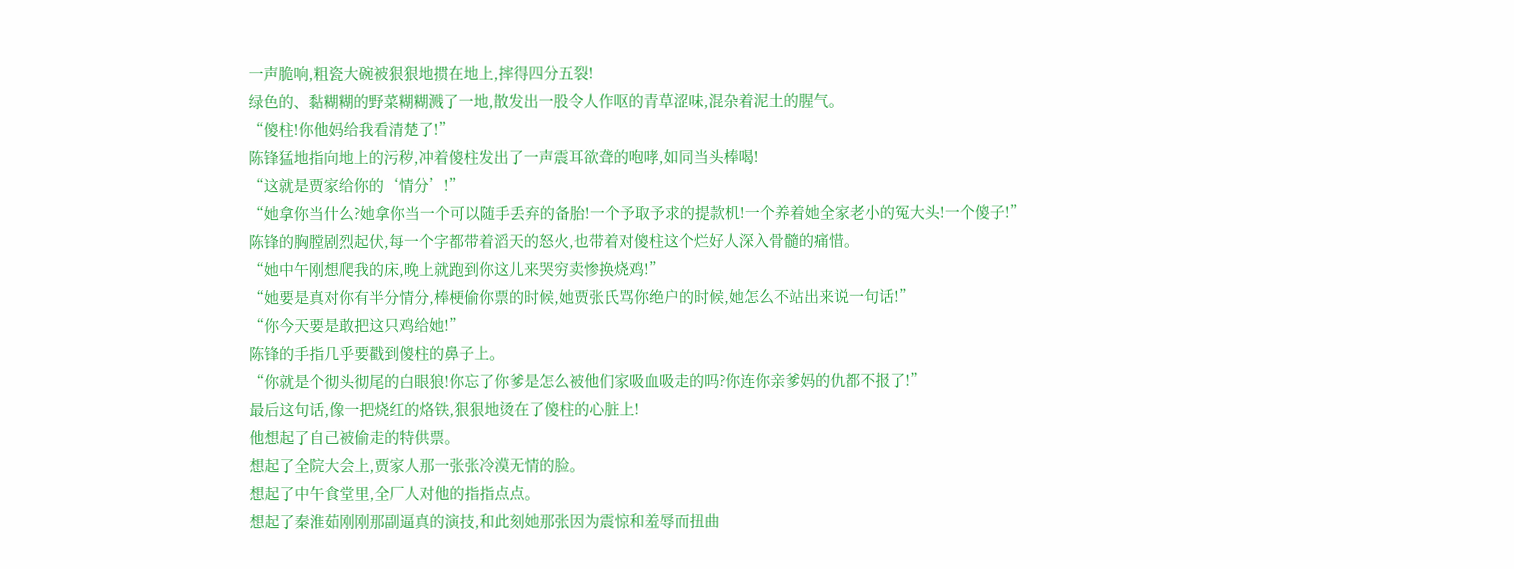一声脆响,粗瓷大碗被狠狠地掼在地上,摔得四分五裂!
绿色的、黏糊糊的野菜糊糊溅了一地,散发出一股令人作呕的青草涩味,混杂着泥土的腥气。
“傻柱!你他妈给我看清楚了!”
陈锋猛地指向地上的污秽,冲着傻柱发出了一声震耳欲聋的咆哮,如同当头棒喝!
“这就是贾家给你的‘情分’!”
“她拿你当什么?她拿你当一个可以随手丢弃的备胎!一个予取予求的提款机!一个养着她全家老小的冤大头!一个傻子!”
陈锋的胸膛剧烈起伏,每一个字都带着滔天的怒火,也带着对傻柱这个烂好人深入骨髓的痛惜。
“她中午刚想爬我的床,晚上就跑到你这儿来哭穷卖惨换烧鸡!”
“她要是真对你有半分情分,棒梗偷你票的时候,她贾张氏骂你绝户的时候,她怎么不站出来说一句话!”
“你今天要是敢把这只鸡给她!”
陈锋的手指几乎要戳到傻柱的鼻子上。
“你就是个彻头彻尾的白眼狼!你忘了你爹是怎么被他们家吸血吸走的吗?你连你亲爹妈的仇都不报了!”
最后这句话,像一把烧红的烙铁,狠狠地烫在了傻柱的心脏上!
他想起了自己被偷走的特供票。
想起了全院大会上,贾家人那一张张冷漠无情的脸。
想起了中午食堂里,全厂人对他的指指点点。
想起了秦淮茹刚刚那副逼真的演技,和此刻她那张因为震惊和羞辱而扭曲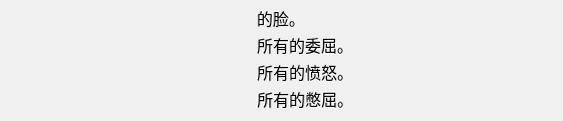的脸。
所有的委屈。
所有的愤怒。
所有的憋屈。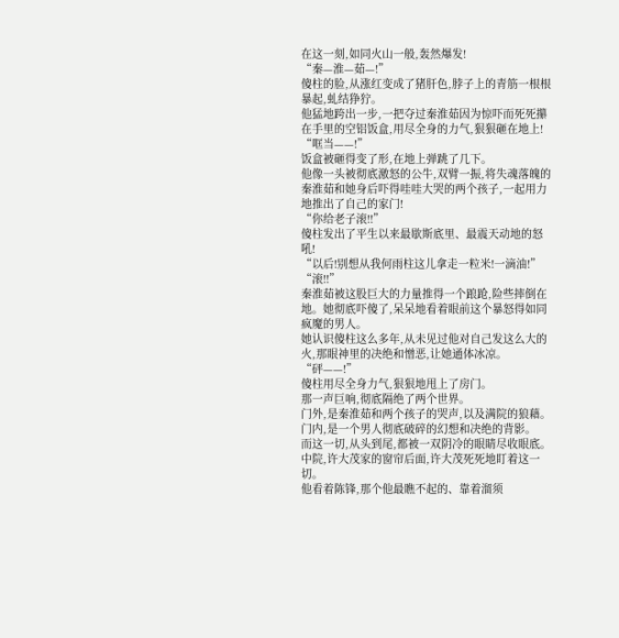在这一刻,如同火山一般,轰然爆发!
“秦—淮—茹—!”
傻柱的脸,从涨红变成了猪肝色,脖子上的青筋一根根暴起,虬结狰狞。
他猛地跨出一步,一把夺过秦淮茹因为惊吓而死死攥在手里的空铝饭盒,用尽全身的力气,狠狠砸在地上!
“哐当——!”
饭盒被砸得变了形,在地上弹跳了几下。
他像一头被彻底激怒的公牛,双臂一振,将失魂落魄的秦淮茹和她身后吓得哇哇大哭的两个孩子,一起用力地推出了自己的家门!
“你给老子滚!!”
傻柱发出了平生以来最歇斯底里、最震天动地的怒吼!
“以后!别想从我何雨柱这儿拿走一粒米!一滴油!”
“滚!!”
秦淮茹被这股巨大的力量推得一个踉跄,险些摔倒在地。她彻底吓傻了,呆呆地看着眼前这个暴怒得如同疯魔的男人。
她认识傻柱这么多年,从未见过他对自己发这么大的火,那眼神里的决绝和憎恶,让她通体冰凉。
“砰——!”
傻柱用尽全身力气,狠狠地甩上了房门。
那一声巨响,彻底隔绝了两个世界。
门外,是秦淮茹和两个孩子的哭声,以及满院的狼藉。
门内,是一个男人彻底破碎的幻想和决绝的背影。
而这一切,从头到尾,都被一双阴冷的眼睛尽收眼底。
中院,许大茂家的窗帘后面,许大茂死死地盯着这一切。
他看着陈锋,那个他最瞧不起的、靠着溜须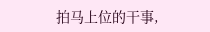拍马上位的干事,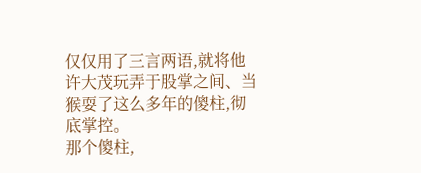仅仅用了三言两语,就将他许大茂玩弄于股掌之间、当猴耍了这么多年的傻柱,彻底掌控。
那个傻柱,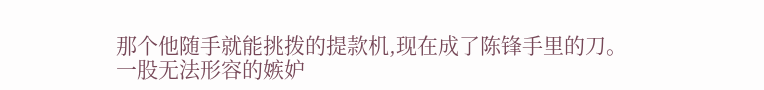那个他随手就能挑拨的提款机,现在成了陈锋手里的刀。
一股无法形容的嫉妒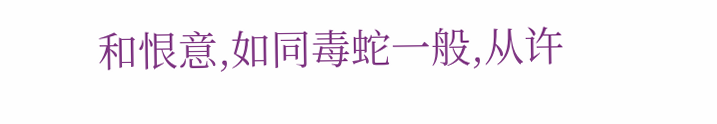和恨意,如同毒蛇一般,从许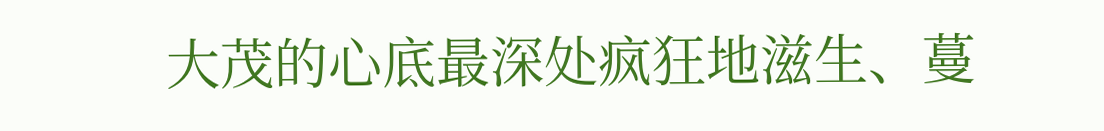大茂的心底最深处疯狂地滋生、蔓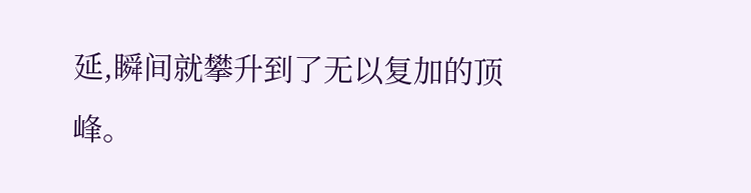延,瞬间就攀升到了无以复加的顶峰。